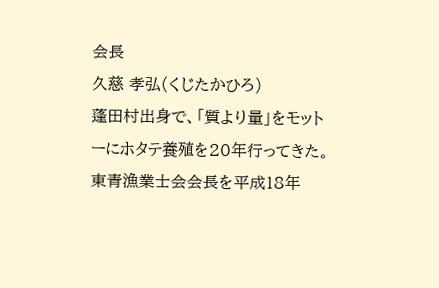会長
久慈 孝弘(くじたかひろ)
蓬田村出身で、「質より量」をモットーにホタテ養殖を20年行ってきた。東青漁業士会会長を平成18年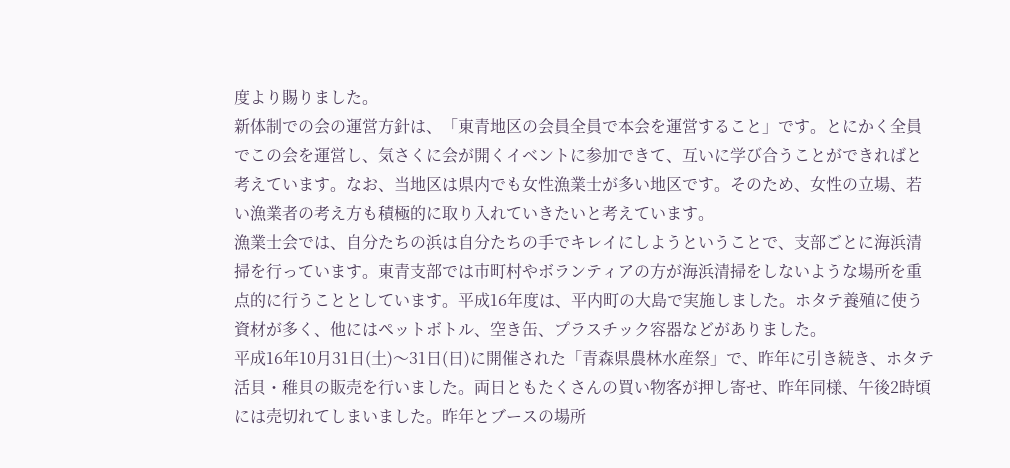度より賜りました。
新体制での会の運営方針は、「東青地区の会員全員で本会を運営すること」です。とにかく全員でこの会を運営し、気さくに会が開くイベントに参加できて、互いに学び合うことができればと考えています。なお、当地区は県内でも女性漁業士が多い地区です。そのため、女性の立場、若い漁業者の考え方も積極的に取り入れていきたいと考えています。
漁業士会では、自分たちの浜は自分たちの手でキレイにしようということで、支部ごとに海浜清掃を行っています。東青支部では市町村やボランティアの方が海浜清掃をしないような場所を重点的に行うこととしています。平成16年度は、平内町の大島で実施しました。ホタテ養殖に使う資材が多く、他にはペットボトル、空き缶、プラスチック容器などがありました。
平成16年10月31日(土)〜31日(日)に開催された「青森県農林水産祭」で、昨年に引き続き、ホタテ活貝・稚貝の販売を行いました。両日ともたくさんの買い物客が押し寄せ、昨年同様、午後2時頃には売切れてしまいました。昨年とブースの場所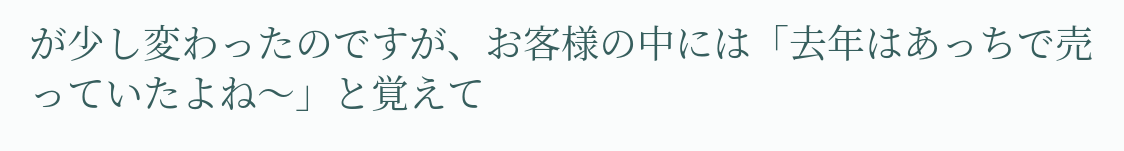が少し変わったのですが、お客様の中には「去年はあっちで売っていたよね〜」と覚えて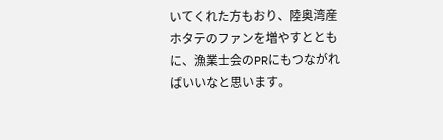いてくれた方もおり、陸奥湾産ホタテのファンを増やすとともに、漁業士会のPRにもつながればいいなと思います。